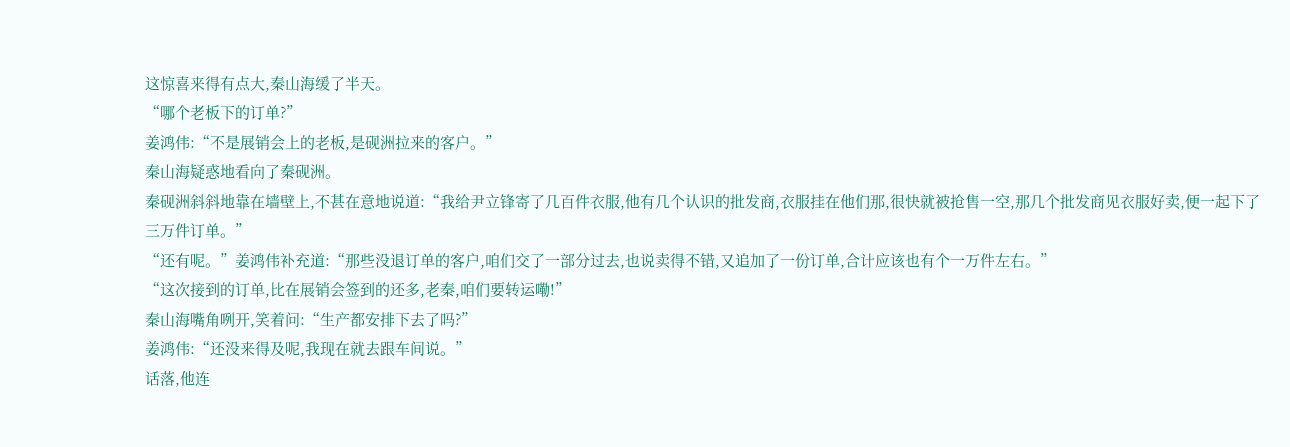这惊喜来得有点大,秦山海缓了半天。
“哪个老板下的订单?”
姜鸿伟:“不是展销会上的老板,是砚洲拉来的客户。”
秦山海疑惑地看向了秦砚洲。
秦砚洲斜斜地靠在墙壁上,不甚在意地说道:“我给尹立锋寄了几百件衣服,他有几个认识的批发商,衣服挂在他们那,很快就被抢售一空,那几个批发商见衣服好卖,便一起下了三万件订单。”
“还有呢。”姜鸿伟补充道:“那些没退订单的客户,咱们交了一部分过去,也说卖得不错,又追加了一份订单,合计应该也有个一万件左右。”
“这次接到的订单,比在展销会签到的还多,老秦,咱们要转运嘞!”
秦山海嘴角咧开,笑着问:“生产都安排下去了吗?”
姜鸿伟:“还没来得及呢,我现在就去跟车间说。”
话落,他连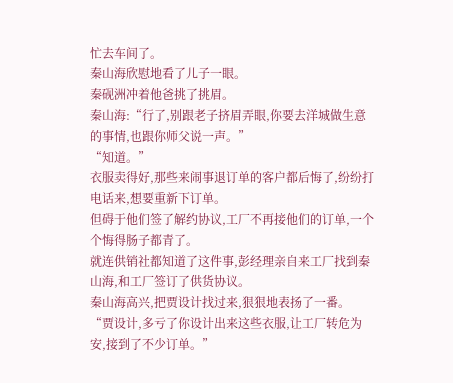忙去车间了。
秦山海欣慰地看了儿子一眼。
秦砚洲冲着他爸挑了挑眉。
秦山海:“行了,别跟老子挤眉弄眼,你要去洋城做生意的事情,也跟你师父说一声。”
“知道。”
衣服卖得好,那些来闹事退订单的客户都后悔了,纷纷打电话来,想要重新下订单。
但碍于他们签了解约协议,工厂不再接他们的订单,一个个悔得肠子都青了。
就连供销社都知道了这件事,彭经理亲自来工厂找到秦山海,和工厂签订了供货协议。
秦山海高兴,把贾设计找过来,狠狠地表扬了一番。
“贾设计,多亏了你设计出来这些衣服,让工厂转危为安,接到了不少订单。”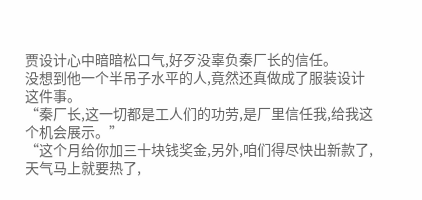贾设计心中暗暗松口气,好歹没辜负秦厂长的信任。
没想到他一个半吊子水平的人,竟然还真做成了服装设计这件事。
“秦厂长,这一切都是工人们的功劳,是厂里信任我,给我这个机会展示。”
“这个月给你加三十块钱奖金,另外,咱们得尽快出新款了,天气马上就要热了,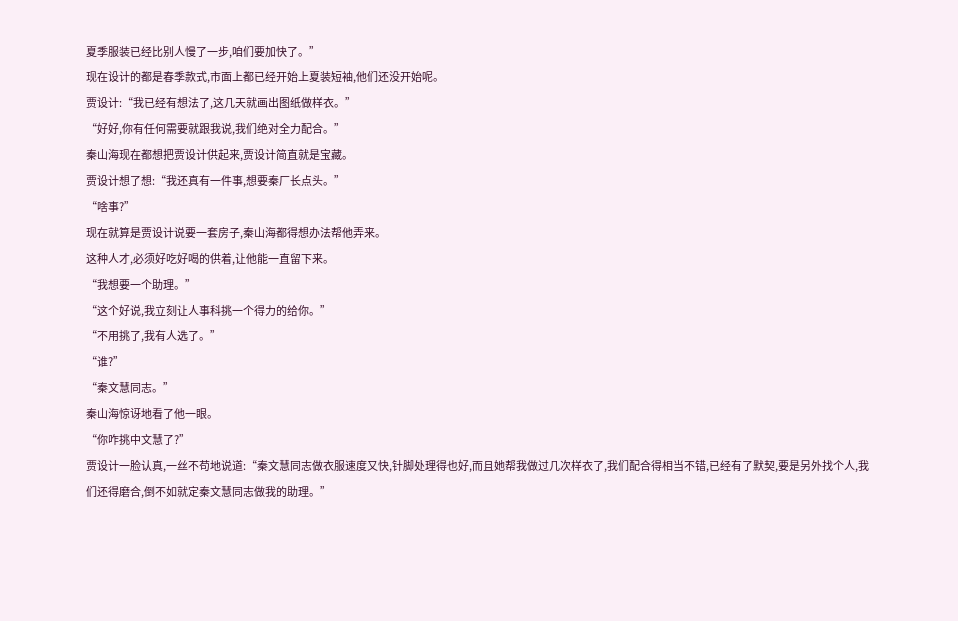夏季服装已经比别人慢了一步,咱们要加快了。”
现在设计的都是春季款式,市面上都已经开始上夏装短袖,他们还没开始呢。
贾设计:“我已经有想法了,这几天就画出图纸做样衣。”
“好好,你有任何需要就跟我说,我们绝对全力配合。”
秦山海现在都想把贾设计供起来,贾设计简直就是宝藏。
贾设计想了想:“我还真有一件事,想要秦厂长点头。”
“啥事?”
现在就算是贾设计说要一套房子,秦山海都得想办法帮他弄来。
这种人才,必须好吃好喝的供着,让他能一直留下来。
“我想要一个助理。”
“这个好说,我立刻让人事科挑一个得力的给你。”
“不用挑了,我有人选了。”
“谁?”
“秦文慧同志。”
秦山海惊讶地看了他一眼。
“你咋挑中文慧了?”
贾设计一脸认真,一丝不苟地说道:“秦文慧同志做衣服速度又快,针脚处理得也好,而且她帮我做过几次样衣了,我们配合得相当不错,已经有了默契,要是另外找个人,我们还得磨合,倒不如就定秦文慧同志做我的助理。”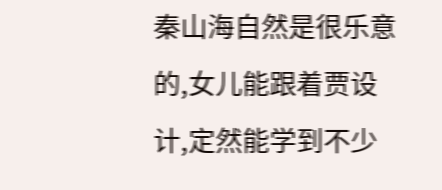秦山海自然是很乐意的,女儿能跟着贾设计,定然能学到不少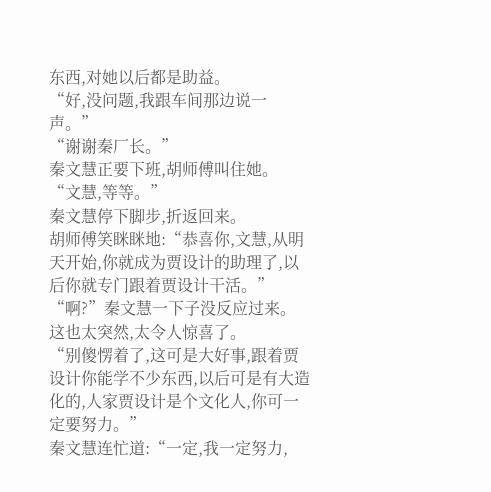东西,对她以后都是助益。
“好,没问题,我跟车间那边说一声。”
“谢谢秦厂长。”
秦文慧正要下班,胡师傅叫住她。
“文慧,等等。”
秦文慧停下脚步,折返回来。
胡师傅笑眯眯地:“恭喜你,文慧,从明天开始,你就成为贾设计的助理了,以后你就专门跟着贾设计干活。”
“啊?”秦文慧一下子没反应过来。
这也太突然,太令人惊喜了。
“别傻愣着了,这可是大好事,跟着贾设计你能学不少东西,以后可是有大造化的,人家贾设计是个文化人,你可一定要努力。”
秦文慧连忙道:“一定,我一定努力,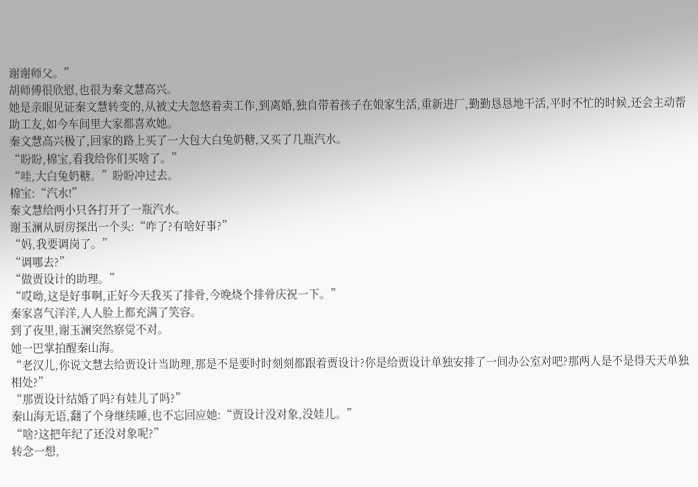谢谢师父。”
胡师傅很欣慰,也很为秦文慧高兴。
她是亲眼见证秦文慧转变的,从被丈夫忽悠着卖工作,到离婚,独自带着孩子在娘家生活,重新进厂,勤勤恳恳地干活,平时不忙的时候,还会主动帮助工友,如今车间里大家都喜欢她。
秦文慧高兴极了,回家的路上买了一大包大白兔奶糖,又买了几瓶汽水。
“盼盼,棉宝,看我给你们买啥了。”
“哇,大白兔奶糖。”盼盼冲过去。
棉宝:“汽水!”
秦文慧给两小只各打开了一瓶汽水。
谢玉澜从厨房探出一个头:“咋了?有啥好事?”
“妈,我要调岗了。”
“调哪去?”
“做贾设计的助理。”
“哎呦,这是好事啊,正好今天我买了排骨,今晚烧个排骨庆祝一下。”
秦家喜气洋洋,人人脸上都充满了笑容。
到了夜里,谢玉澜突然察觉不对。
她一巴掌拍醒秦山海。
“老汉儿,你说文慧去给贾设计当助理,那是不是要时时刻刻都跟着贾设计?你是给贾设计单独安排了一间办公室对吧?那两人是不是得天天单独相处?”
“那贾设计结婚了吗?有娃儿了吗?”
秦山海无语,翻了个身继续睡,也不忘回应她:“贾设计没对象,没娃儿。”
“啥?这把年纪了还没对象呢?”
转念一想,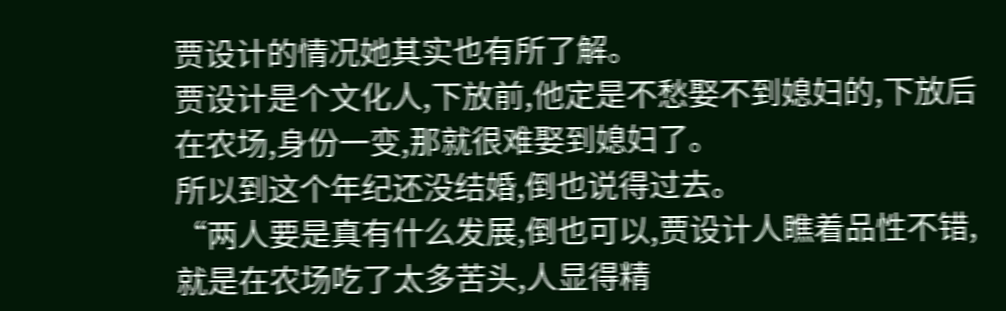贾设计的情况她其实也有所了解。
贾设计是个文化人,下放前,他定是不愁娶不到媳妇的,下放后在农场,身份一变,那就很难娶到媳妇了。
所以到这个年纪还没结婚,倒也说得过去。
“两人要是真有什么发展,倒也可以,贾设计人瞧着品性不错,就是在农场吃了太多苦头,人显得精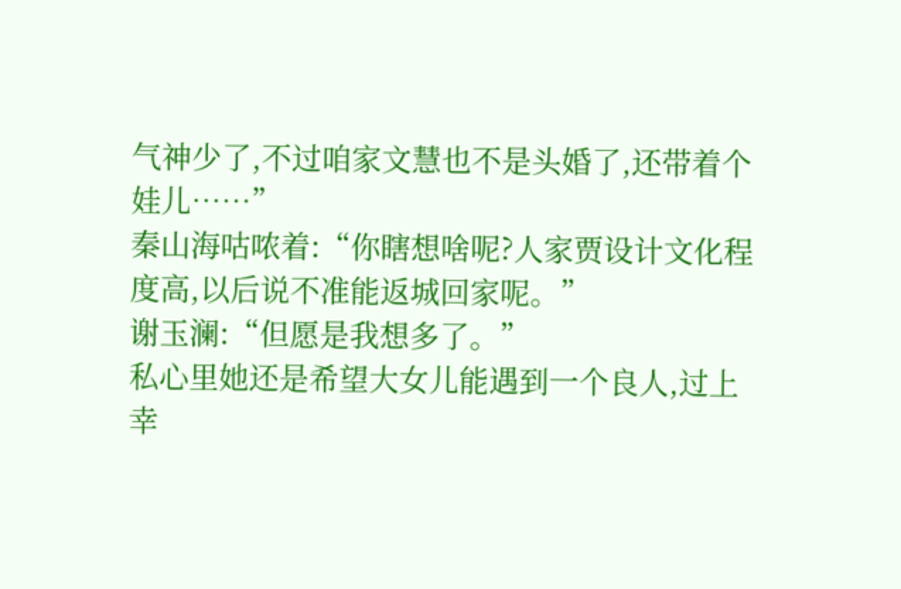气神少了,不过咱家文慧也不是头婚了,还带着个娃儿……”
秦山海咕哝着:“你瞎想啥呢?人家贾设计文化程度高,以后说不准能返城回家呢。”
谢玉澜:“但愿是我想多了。”
私心里她还是希望大女儿能遇到一个良人,过上幸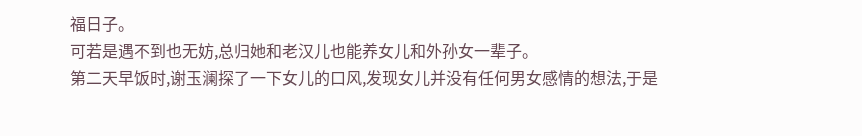福日子。
可若是遇不到也无妨,总归她和老汉儿也能养女儿和外孙女一辈子。
第二天早饭时,谢玉澜探了一下女儿的口风,发现女儿并没有任何男女感情的想法,于是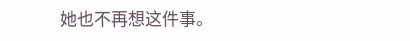她也不再想这件事。